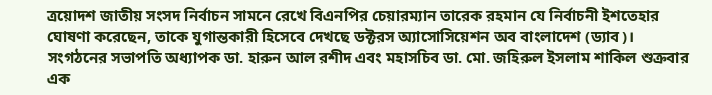ত্রয়োদশ জাতীয় সংসদ নির্বাচন সামনে রেখে বিএনপির চেয়ারম্যান তারেক রহমান যে নির্বাচনী ইশতেহার ঘোষণা করেছেন, তাকে যুগান্তকারী হিসেবে দেখছে ডক্টরস অ্যাসোসিয়েশন অব বাংলাদেশ (ড্যাব)। সংগঠনের সভাপতি অধ্যাপক ডা. হারুন আল রশীদ এবং মহাসচিব ডা. মো. জহিরুল ইসলাম শাকিল শুক্রবার এক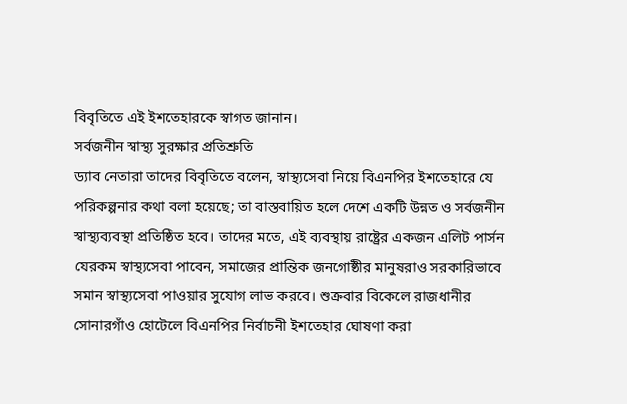বিবৃতিতে এই ইশতেহারকে স্বাগত জানান।
সর্বজনীন স্বাস্থ্য সুরক্ষার প্রতিশ্রুতি
ড্যাব নেতারা তাদের বিবৃতিতে বলেন, স্বাস্থ্যসেবা নিয়ে বিএনপির ইশতেহারে যে পরিকল্পনার কথা বলা হয়েছে; তা বাস্তবায়িত হলে দেশে একটি উন্নত ও সর্বজনীন স্বাস্থ্যব্যবস্থা প্রতিষ্ঠিত হবে। তাদের মতে, এই ব্যবস্থায় রাষ্ট্রের একজন এলিট পার্সন যেরকম স্বাস্থ্যসেবা পাবেন, সমাজের প্রান্তিক জনগোষ্ঠীর মানুষরাও সরকারিভাবে সমান স্বাস্থ্যসেবা পাওয়ার সুযোগ লাভ করবে। শুক্রবার বিকেলে রাজধানীর সোনারগাঁও হোটেলে বিএনপির নির্বাচনী ইশতেহার ঘোষণা করা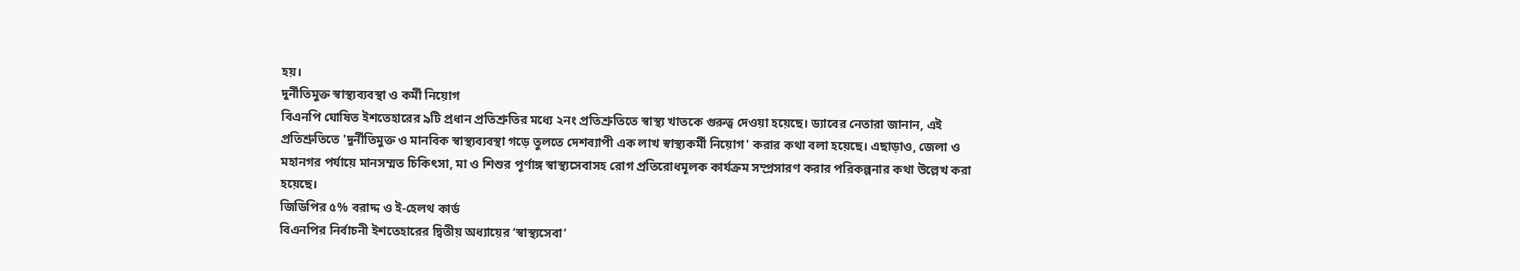হয়।
দুর্নীতিমুক্ত স্বাস্থ্যব্যবস্থা ও কর্মী নিয়োগ
বিএনপি ঘোষিত ইশতেহারের ৯টি প্রধান প্রতিশ্রুতির মধ্যে ২নং প্রতিশ্রুতিতে স্বাস্থ্য খাতকে গুরুত্ব দেওয়া হয়েছে। ড্যাবের নেতারা জানান, এই প্রতিশ্রুতিতে 'দুর্নীতিমুক্ত ও মানবিক স্বাস্থ্যব্যবস্থা গড়ে তুলতে দেশব্যাপী এক লাখ স্বাস্থ্যকর্মী নিয়োগ' করার কথা বলা হয়েছে। এছাড়াও, জেলা ও মহানগর পর্যায়ে মানসম্মত চিকিৎসা, মা ও শিশুর পূর্ণাঙ্গ স্বাস্থ্যসেবাসহ রোগ প্রতিরোধমূলক কার্যক্রম সম্প্রসারণ করার পরিকল্পনার কথা উল্লেখ করা হয়েছে।
জিডিপির ৫% বরাদ্দ ও ই-হেলথ কার্ড
বিএনপির নির্বাচনী ইশতেহারের দ্বিতীয় অধ্যায়ের ‘স্বাস্থ্যসেবা’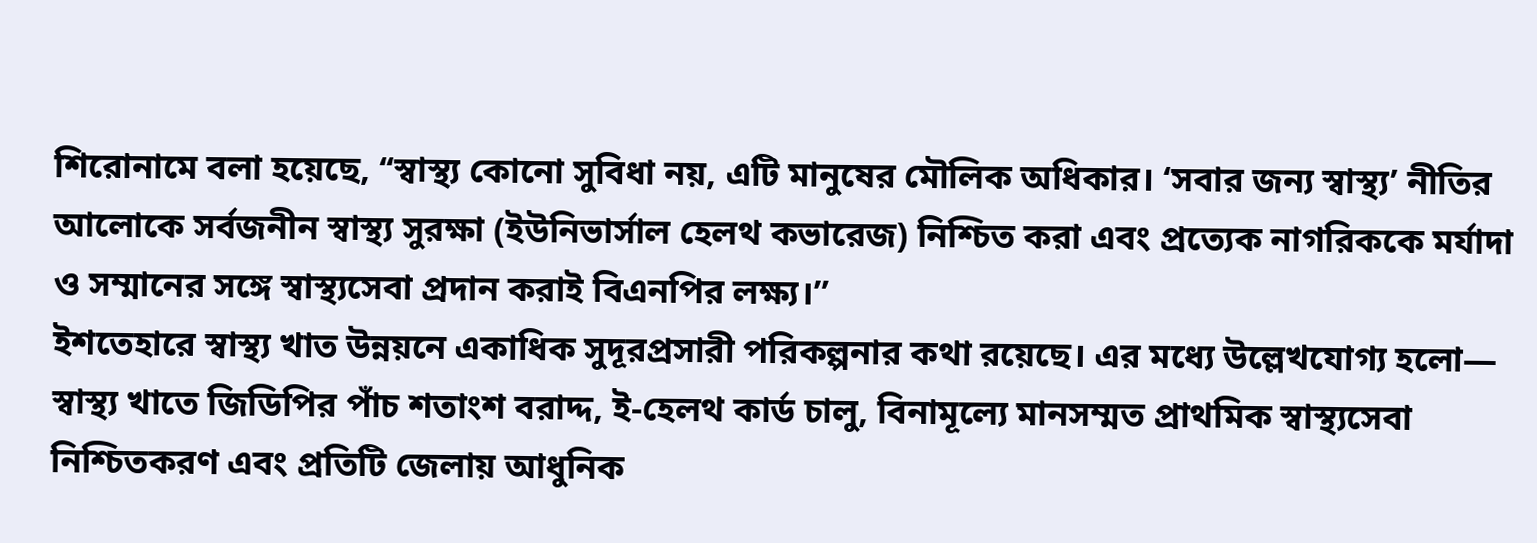শিরোনামে বলা হয়েছে, ‘‘স্বাস্থ্য কোনো সুবিধা নয়, এটি মানুষের মৌলিক অধিকার। ‘সবার জন্য স্বাস্থ্য’ নীতির আলোকে সর্বজনীন স্বাস্থ্য সুরক্ষা (ইউনিভার্সাল হেলথ কভারেজ) নিশ্চিত করা এবং প্রত্যেক নাগরিককে মর্যাদা ও সম্মানের সঙ্গে স্বাস্থ্যসেবা প্রদান করাই বিএনপির লক্ষ্য।”
ইশতেহারে স্বাস্থ্য খাত উন্নয়নে একাধিক সুদূরপ্রসারী পরিকল্পনার কথা রয়েছে। এর মধ্যে উল্লেখযোগ্য হলো— স্বাস্থ্য খাতে জিডিপির পাঁচ শতাংশ বরাদ্দ, ই-হেলথ কার্ড চালু, বিনামূল্যে মানসম্মত প্রাথমিক স্বাস্থ্যসেবা নিশ্চিতকরণ এবং প্রতিটি জেলায় আধুনিক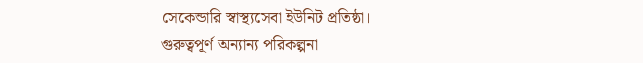সেকেন্ডারি স্বাস্থ্যসেবা ইউনিট প্রতিষ্ঠা।
গুরুত্বপূর্ণ অন্যান্য পরিকল্পনা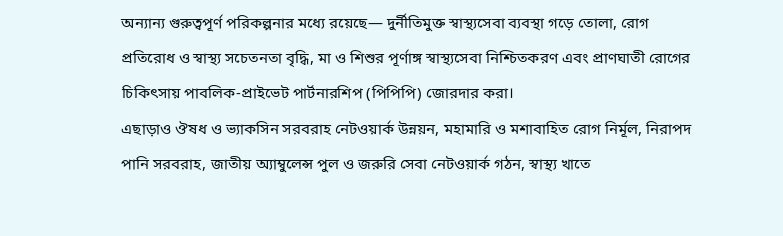অন্যান্য গুরুত্বপূর্ণ পরিকল্পনার মধ্যে রয়েছে— দুর্নীতিমুক্ত স্বাস্থ্যসেবা ব্যবস্থা গড়ে তোলা, রোগ প্রতিরোধ ও স্বাস্থ্য সচেতনতা বৃদ্ধি, মা ও শিশুর পূর্ণাঙ্গ স্বাস্থ্যসেবা নিশ্চিতকরণ এবং প্রাণঘাতী রোগের চিকিৎসায় পাবলিক-প্রাইভেট পার্টনারশিপ (পিপিপি) জোরদার করা।
এছাড়াও ঔষধ ও ভ্যাকসিন সরবরাহ নেটওয়ার্ক উন্নয়ন, মহামারি ও মশাবাহিত রোগ নির্মূল, নিরাপদ পানি সরবরাহ, জাতীয় অ্যাম্বুলেন্স পুল ও জরুরি সেবা নেটওয়ার্ক গঠন, স্বাস্থ্য খাতে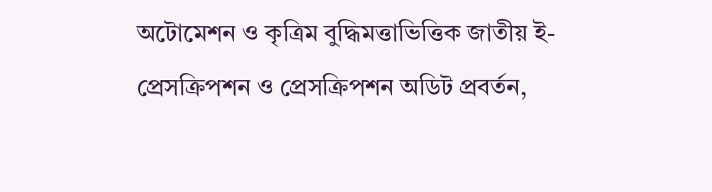অটোমেশন ও কৃত্রিম বুদ্ধিমত্তাভিত্তিক জাতীয় ই-প্রেসক্রিপশন ও প্রেসক্রিপশন অডিট প্রবর্তন,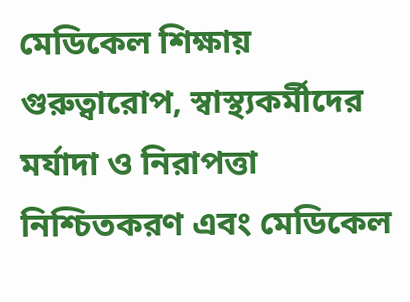মেডিকেল শিক্ষায় গুরুত্বারোপ, স্বাস্থ্যকর্মীদের মর্যাদা ও নিরাপত্তা নিশ্চিতকরণ এবং মেডিকেল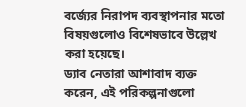বর্জ্যের নিরাপদ ব্যবস্থাপনার মতো বিষয়গুলোও বিশেষভাবে উল্লেখ করা হয়েছে।
ড্যাব নেতারা আশাবাদ ব্যক্ত করেন, এই পরিকল্পনাগুলো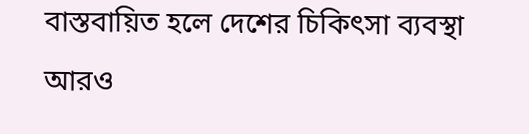বাস্তবায়িত হলে দেশের চিকিৎসা ব্যবস্থা আরও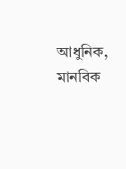আধুনিক, মানবিক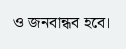ও জনবান্ধব হবে।